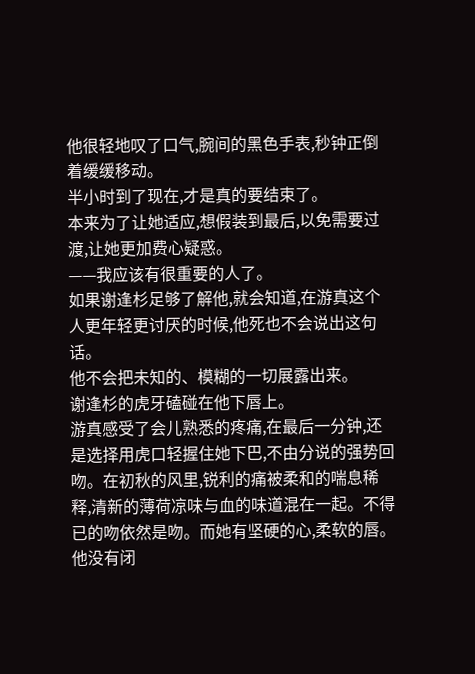他很轻地叹了口气,腕间的黑色手表,秒钟正倒着缓缓移动。
半小时到了现在,才是真的要结束了。
本来为了让她适应,想假装到最后,以免需要过渡,让她更加费心疑惑。
——我应该有很重要的人了。
如果谢逢杉足够了解他,就会知道,在游真这个人更年轻更讨厌的时候,他死也不会说出这句话。
他不会把未知的、模糊的一切展露出来。
谢逢杉的虎牙磕碰在他下唇上。
游真感受了会儿熟悉的疼痛,在最后一分钟,还是选择用虎口轻握住她下巴,不由分说的强势回吻。在初秋的风里,锐利的痛被柔和的喘息稀释,清新的薄荷凉味与血的味道混在一起。不得已的吻依然是吻。而她有坚硬的心,柔软的唇。
他没有闭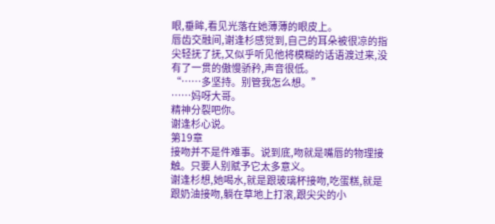眼,垂眸,看见光落在她薄薄的眼皮上。
唇齿交融间,谢逢杉感觉到,自己的耳朵被很凉的指尖轻抚了抚,又似乎听见他将模糊的话语渡过来,没有了一贯的傲慢骄矜,声音很低。
“……多坚持。别管我怎么想。”
……妈呀大哥。
精神分裂吧你。
谢逢杉心说。
第19章
接吻并不是件难事。说到底,吻就是嘴唇的物理接触。只要人别赋予它太多意义。
谢逢杉想,她喝水,就是跟玻璃杯接吻,吃蛋糕,就是跟奶油接吻,躺在草地上打滚,跟尖尖的小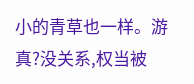小的青草也一样。游真?没关系,权当被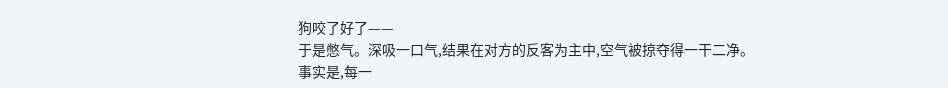狗咬了好了——
于是憋气。深吸一口气,结果在对方的反客为主中,空气被掠夺得一干二净。
事实是,每一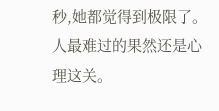秒,她都觉得到极限了。
人最难过的果然还是心理这关。